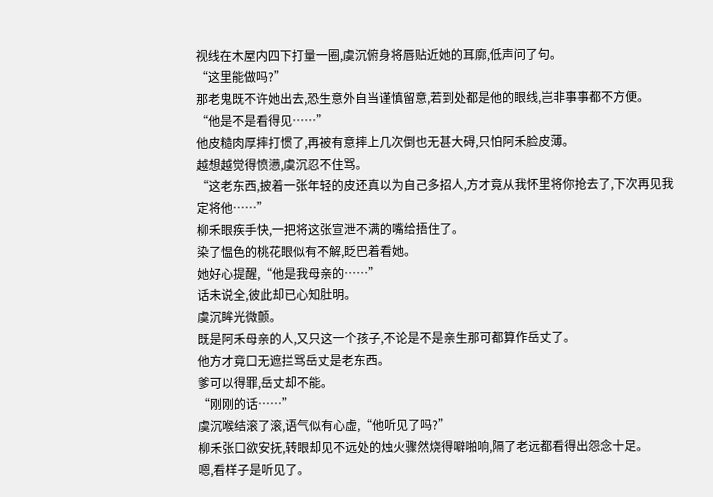视线在木屋内四下打量一圈,虞沉俯身将唇贴近她的耳廓,低声问了句。
“这里能做吗?”
那老鬼既不许她出去,恐生意外自当谨慎留意,若到处都是他的眼线,岂非事事都不方便。
“他是不是看得见……”
他皮糙肉厚摔打惯了,再被有意摔上几次倒也无甚大碍,只怕阿禾脸皮薄。
越想越觉得愤懑,虞沉忍不住骂。
“这老东西,披着一张年轻的皮还真以为自己多招人,方才竟从我怀里将你抢去了,下次再见我定将他……”
柳禾眼疾手快,一把将这张宣泄不满的嘴给捂住了。
染了愠色的桃花眼似有不解,眨巴着看她。
她好心提醒,“他是我母亲的……”
话未说全,彼此却已心知肚明。
虞沉眸光微颤。
既是阿禾母亲的人,又只这一个孩子,不论是不是亲生那可都算作岳丈了。
他方才竟口无遮拦骂岳丈是老东西。
爹可以得罪,岳丈却不能。
“刚刚的话……”
虞沉喉结滚了滚,语气似有心虚,“他听见了吗?”
柳禾张口欲安抚,转眼却见不远处的烛火骤然烧得噼啪响,隔了老远都看得出怨念十足。
嗯,看样子是听见了。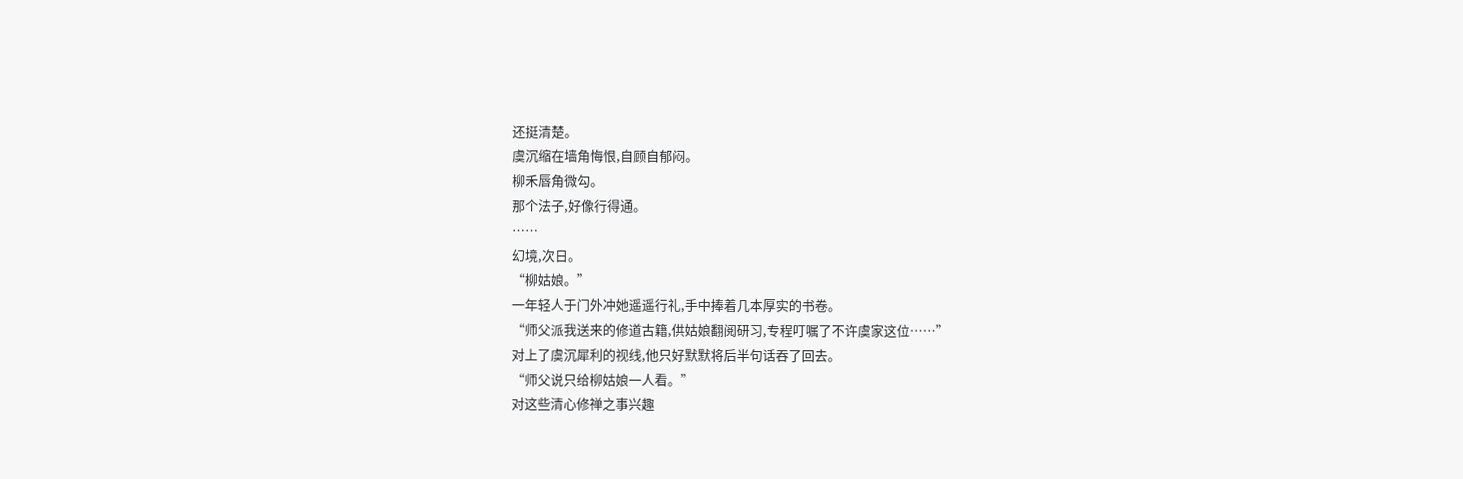还挺清楚。
虞沉缩在墙角悔恨,自顾自郁闷。
柳禾唇角微勾。
那个法子,好像行得通。
……
幻境,次日。
“柳姑娘。”
一年轻人于门外冲她遥遥行礼,手中捧着几本厚实的书卷。
“师父派我送来的修道古籍,供姑娘翻阅研习,专程叮嘱了不许虞家这位……”
对上了虞沉犀利的视线,他只好默默将后半句话吞了回去。
“师父说只给柳姑娘一人看。”
对这些清心修禅之事兴趣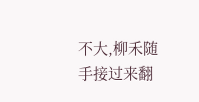不大,柳禾随手接过来翻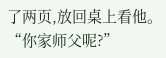了两页,放回桌上看他。
“你家师父呢?”